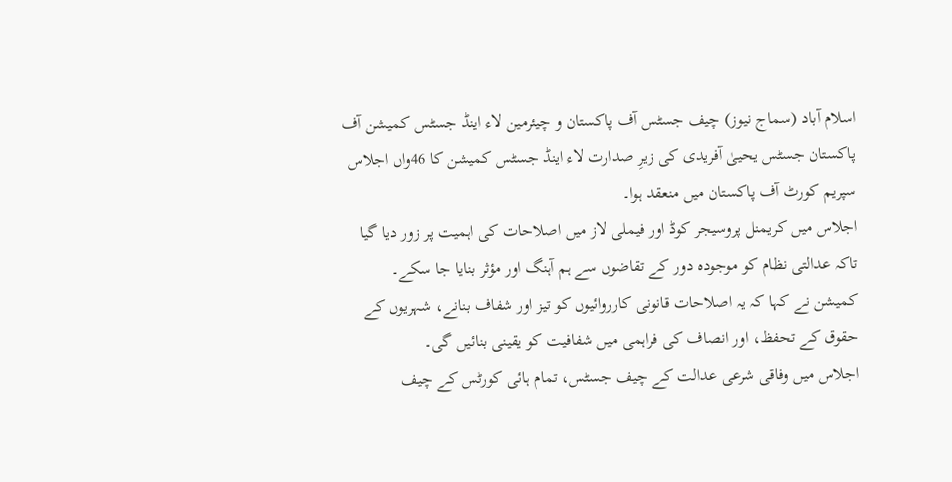اسلام آباد (سماج نیوز) چیف جسٹس آف پاکستان و چیئرمین لاء اینڈ جسٹس کمیشن آف پاکستان جسٹس یحییٰ آفریدی کی زیرِ صدارت لاء اینڈ جسٹس کمیشن کا 46واں اجلاس سپریم کورٹ آف پاکستان میں منعقد ہوا۔
اجلاس میں کریمنل پروسیجر کوڈ اور فیملی لاز میں اصلاحات کی اہمیت پر زور دیا گیا تاکہ عدالتی نظام کو موجودہ دور کے تقاضوں سے ہم آہنگ اور مؤثر بنایا جا سکے۔
کمیشن نے کہا کہ یہ اصلاحات قانونی کارروائیوں کو تیز اور شفاف بنانے، شہریوں کے حقوق کے تحفظ، اور انصاف کی فراہمی میں شفافیت کو یقینی بنائیں گی۔
اجلاس میں وفاقی شرعی عدالت کے چیف جسٹس، تمام ہائی کورٹس کے چیف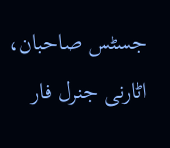جسٹس صاحبان، اٹارنی جنرل فار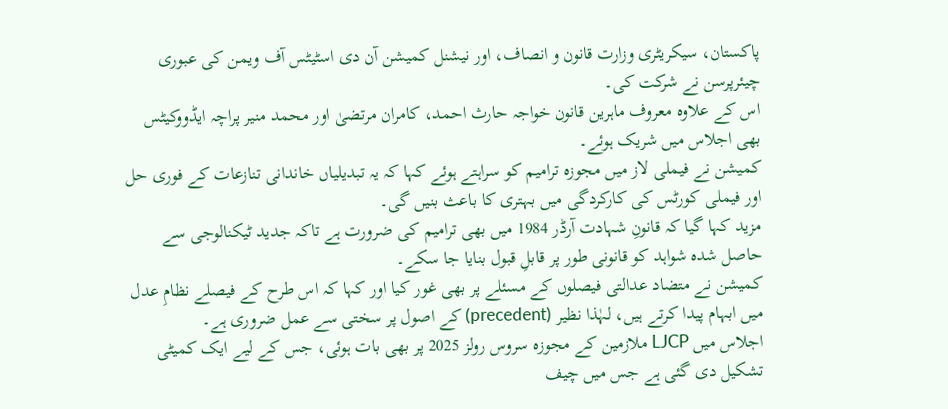پاکستان، سیکریٹری وزارت قانون و انصاف، اور نیشنل کمیشن آن دی اسٹیٹس آف ویمن کی عبوری چیئرپرسن نے شرکت کی۔
اس کے علاوہ معروف ماہرین قانون خواجہ حارث احمد، کامران مرتضیٰ اور محمد منیر پراچہ ایڈووکیٹس بھی اجلاس میں شریک ہوئے۔
کمیشن نے فیملی لاز میں مجوزہ ترامیم کو سراہتے ہوئے کہا کہ یہ تبدیلیاں خاندانی تنازعات کے فوری حل اور فیملی کورٹس کی کارکردگی میں بہتری کا باعث بنیں گی۔
مزید کہا گیا کہ قانونِ شہادت آرڈر 1984 میں بھی ترامیم کی ضرورت ہے تاکہ جدید ٹیکنالوجی سے حاصل شدہ شواہد کو قانونی طور پر قابلِ قبول بنایا جا سکے۔
کمیشن نے متضاد عدالتی فیصلوں کے مسئلے پر بھی غور کیا اور کہا کہ اس طرح کے فیصلے نظامِ عدل میں ابہام پیدا کرتے ہیں، لہٰذا نظیر (precedent) کے اصول پر سختی سے عمل ضروری ہے۔
اجلاس میں LJCP ملازمین کے مجوزہ سروس رولز 2025 پر بھی بات ہوئی، جس کے لیے ایک کمیٹی تشکیل دی گئی ہے جس میں چیف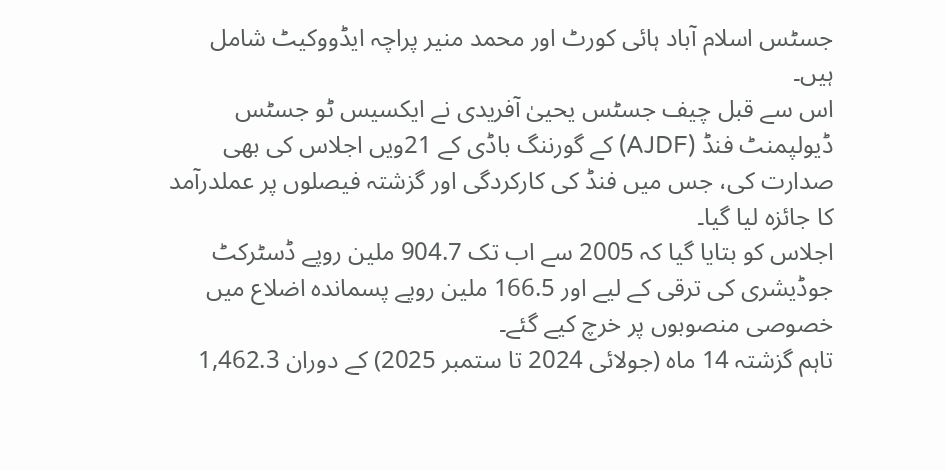جسٹس اسلام آباد ہائی کورٹ اور محمد منیر پراچہ ایڈووکیٹ شامل ہیں۔
اس سے قبل چیف جسٹس یحییٰ آفریدی نے ایکسیس ٹو جسٹس ڈیولپمنٹ فنڈ (AJDF) کے گورننگ باڈی کے 21ویں اجلاس کی بھی صدارت کی، جس میں فنڈ کی کارکردگی اور گزشتہ فیصلوں پر عملدرآمد کا جائزہ لیا گیا۔
اجلاس کو بتایا گیا کہ 2005 سے اب تک 904.7 ملین روپے ڈسٹرکٹ جوڈیشری کی ترقی کے لیے اور 166.5 ملین روپے پسماندہ اضلاع میں خصوصی منصوبوں پر خرچ کیے گئے۔
تاہم گزشتہ 14 ماہ (جولائی 2024 تا ستمبر 2025) کے دوران 1,462.3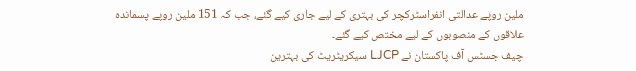ملین روپے عدالتی انفراسٹرکچر کی بہتری کے لیے جاری کیے گئے، جب کہ 151 ملین روپے پسماندہ علاقوں کے منصوبوں کے لیے مختص کیے گئے۔
چیف جسٹس آف پاکستان نے LJCP سیکریٹریٹ کی بہترین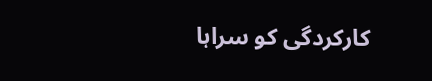کارکردگی کو سراہا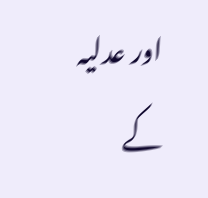اور عدلیہ کے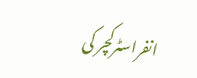انفراسٹرکچر کی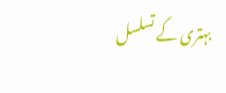بہتری کے تسلسل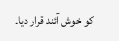کو خوش آئند قرار دیا۔